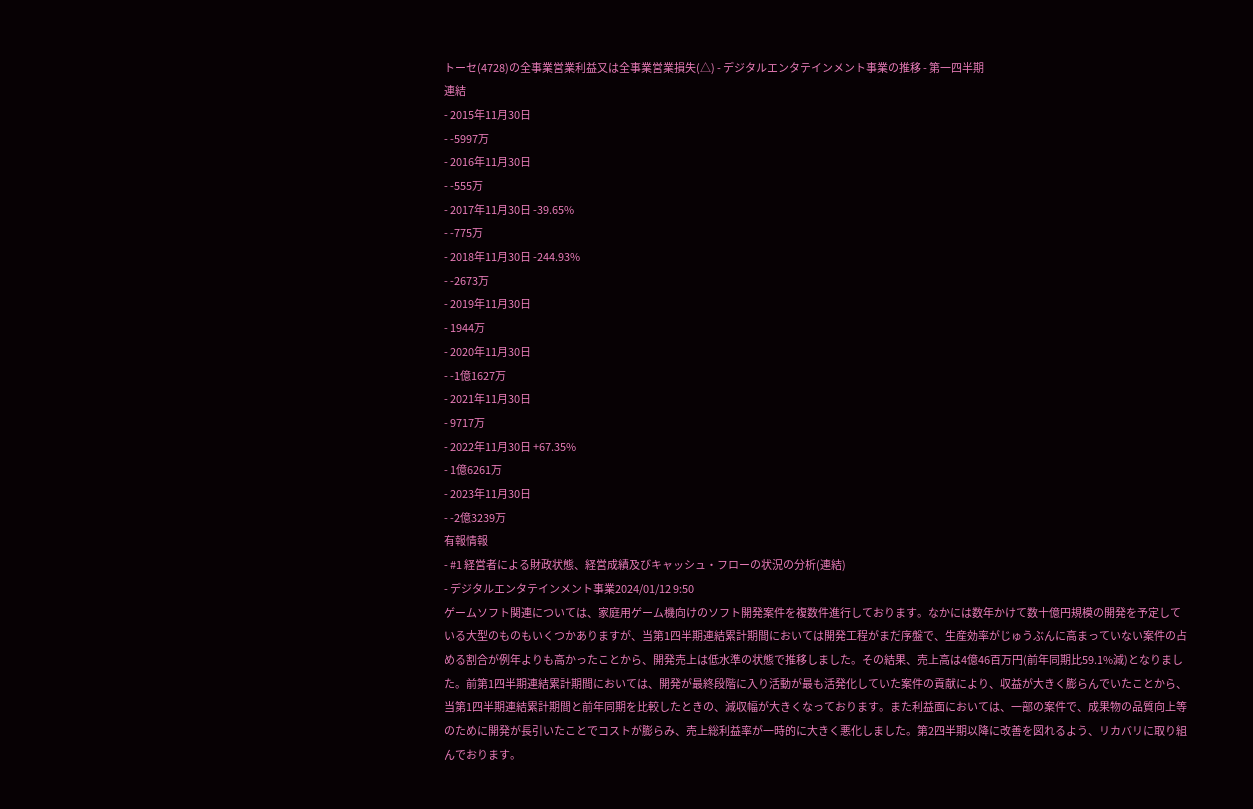トーセ(4728)の全事業営業利益又は全事業営業損失(△) - デジタルエンタテインメント事業の推移 - 第一四半期
連結
- 2015年11月30日
- -5997万
- 2016年11月30日
- -555万
- 2017年11月30日 -39.65%
- -775万
- 2018年11月30日 -244.93%
- -2673万
- 2019年11月30日
- 1944万
- 2020年11月30日
- -1億1627万
- 2021年11月30日
- 9717万
- 2022年11月30日 +67.35%
- 1億6261万
- 2023年11月30日
- -2億3239万
有報情報
- #1 経営者による財政状態、経営成績及びキャッシュ・フローの状況の分析(連結)
- デジタルエンタテインメント事業2024/01/12 9:50
ゲームソフト関連については、家庭用ゲーム機向けのソフト開発案件を複数件進行しております。なかには数年かけて数十億円規模の開発を予定している大型のものもいくつかありますが、当第1四半期連結累計期間においては開発工程がまだ序盤で、生産効率がじゅうぶんに高まっていない案件の占める割合が例年よりも高かったことから、開発売上は低水準の状態で推移しました。その結果、売上高は4億46百万円(前年同期比59.1%減)となりました。前第1四半期連結累計期間においては、開発が最終段階に入り活動が最も活発化していた案件の貢献により、収益が大きく膨らんでいたことから、当第1四半期連結累計期間と前年同期を比較したときの、減収幅が大きくなっております。また利益面においては、一部の案件で、成果物の品質向上等のために開発が長引いたことでコストが膨らみ、売上総利益率が一時的に大きく悪化しました。第2四半期以降に改善を図れるよう、リカバリに取り組んでおります。